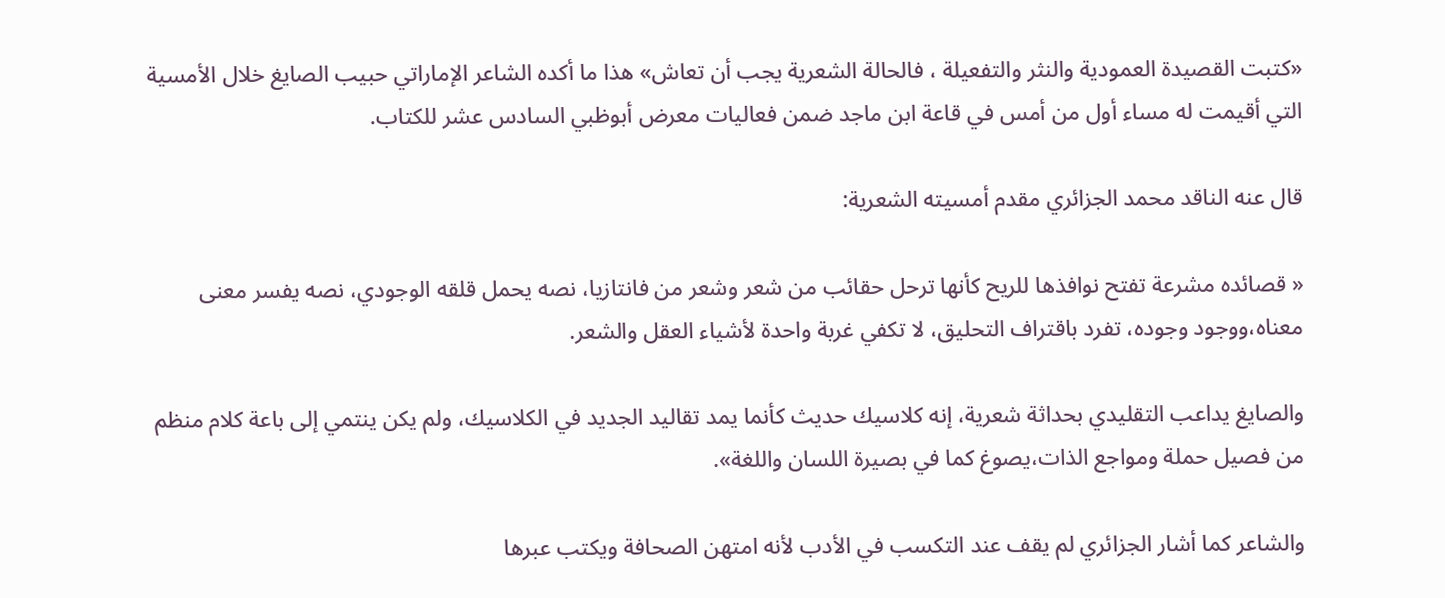«كتبت القصيدة العمودية والنثر والتفعيلة ، فالحالة الشعرية يجب أن تعاش» هذا ما أكده الشاعر الإماراتي حبيب الصايغ خلال الأمسية التي أقيمت له مساء أول من أمس في قاعة ابن ماجد ضمن فعاليات معرض أبوظبي السادس عشر للكتاب.

قال عنه الناقد محمد الجزائري مقدم أمسيته الشعرية:

« قصائده مشرعة تفتح نوافذها للريح كأنها ترحل حقائب من شعر وشعر من فانتازيا، نصه يحمل قلقه الوجودي، نصه يفسر معنى معناه،ووجود وجوده، تفرد باقتراف التحليق، لا تكفي غربة واحدة لأشياء العقل والشعر.

والصايغ يداعب التقليدي بحداثة شعرية، إنه كلاسيك حديث كأنما يمد تقاليد الجديد في الكلاسيك، ولم يكن ينتمي إلى باعة كلام منظم من فصيل حملة ومواجع الذات،يصوغ كما في بصيرة اللسان واللغة».

والشاعر كما أشار الجزائري لم يقف عند التكسب في الأدب لأنه امتهن الصحافة ويكتب عبرها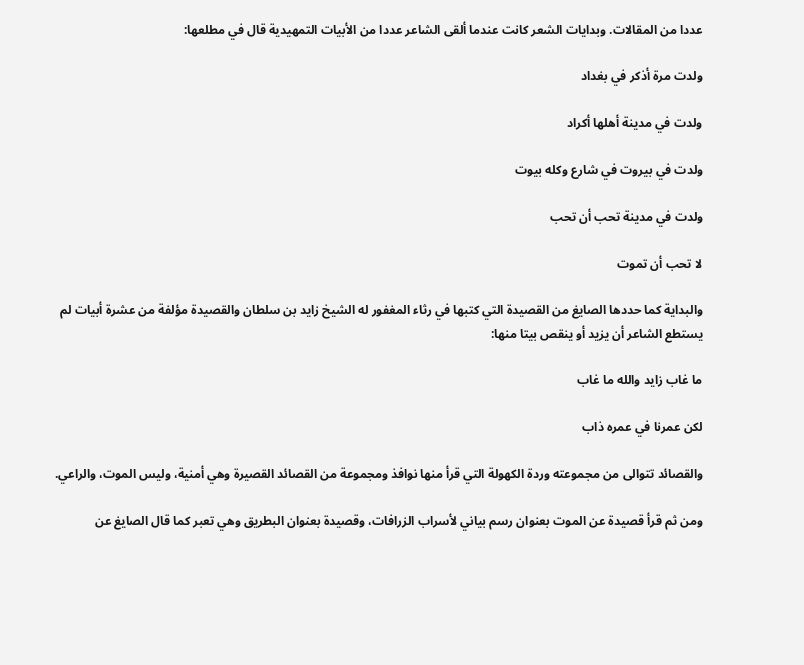عددا من المقالات. وبدايات الشعر كانت عندما ألقى الشاعر عددا من الأبيات التمهيدية قال في مطلعها:

ولدت مرة أذكر في بغداد

ولدت في مدينة أهلها أكراد

ولدت في بيروت في شارع وكله بيوت

ولدت في مدينة تحب أن تحب

لا تحب أن تموت

والبداية كما حددها الصايغ من القصيدة التي كتبها في رثاء المغفور له الشيخ زايد بن سلطان والقصيدة مؤلفة من عشرة أبيات لم يستطع الشاعر أن يزيد أو ينقص بيتا منها:

ما غاب زايد والله ما غاب

لكن عمرنا في عمره ذاب

والقصائد تتوالى من مجموعته وردة الكهولة التي قرأ منها نوافذ ومجموعة من القصائد القصيرة وهي أمنية، وليس الموت، والراعي.

ومن ثم قرأ قصيدة عن الموت بعنوان رسم بياني لأسراب الزرافات، وقصيدة بعنوان البطريق وهي تعبر كما قال الصايغ عن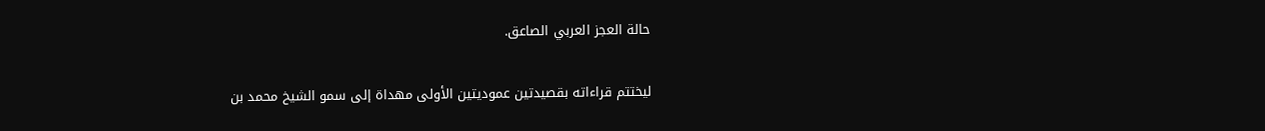حالة العجز العربي الصاعق.

ليختتم قراءاته بقصيدتين عموديتين الأولى مهداة إلى سمو الشيخ محمد بن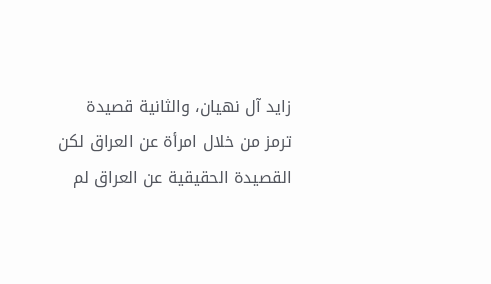زايد آل نهيان، والثانية قصيدة ترمز من خلال امرأة عن العراق لكن القصيدة الحقيقية عن العراق لم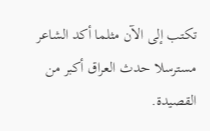تكتب إلى الآن مثلما أكد الشاعر مسترسلا حدث العراق أكبر من القصيدة.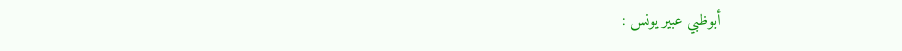أبوظبي عبير يونس :